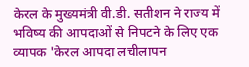केरल के मुख्यमंत्री वी.डी. सतीशन ने राज्य में भविष्य की आपदाओं से निपटने के लिए एक व्यापक 'केरल आपदा लचीलापन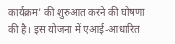कार्यक्रम' की शुरुआत करने की घोषणा की है। इस योजना में एआई-आधारित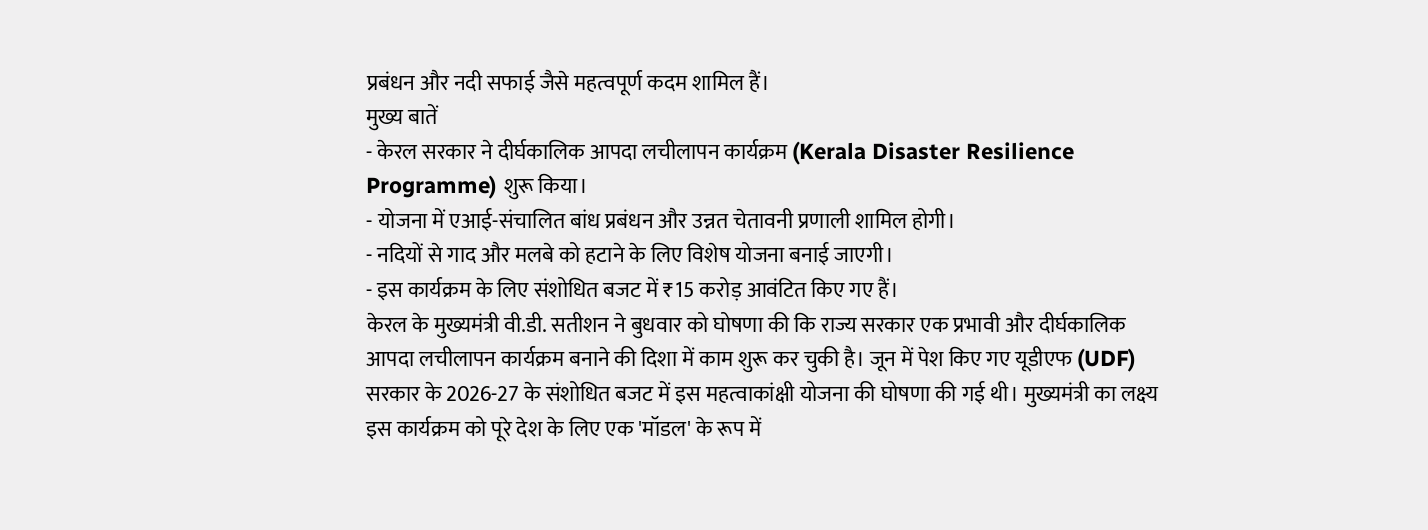प्रबंधन और नदी सफाई जैसे महत्वपूर्ण कदम शामिल हैं।
मुख्य बातें
- केरल सरकार ने दीर्घकालिक आपदा लचीलापन कार्यक्रम (Kerala Disaster Resilience Programme) शुरू किया।
- योजना में एआई-संचालित बांध प्रबंधन और उन्नत चेतावनी प्रणाली शामिल होगी।
- नदियों से गाद और मलबे को हटाने के लिए विशेष योजना बनाई जाएगी।
- इस कार्यक्रम के लिए संशोधित बजट में ₹15 करोड़ आवंटित किए गए हैं।
केरल के मुख्यमंत्री वी.डी. सतीशन ने बुधवार को घोषणा की कि राज्य सरकार एक प्रभावी और दीर्घकालिक आपदा लचीलापन कार्यक्रम बनाने की दिशा में काम शुरू कर चुकी है। जून में पेश किए गए यूडीएफ (UDF) सरकार के 2026-27 के संशोधित बजट में इस महत्वाकांक्षी योजना की घोषणा की गई थी। मुख्यमंत्री का लक्ष्य इस कार्यक्रम को पूरे देश के लिए एक 'मॉडल' के रूप में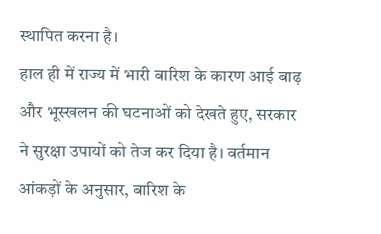स्थापित करना है।
हाल ही में राज्य में भारी बारिश के कारण आई बाढ़ और भूस्खलन की घटनाओं को देखते हुए, सरकार ने सुरक्षा उपायों को तेज कर दिया है। वर्तमान आंकड़ों के अनुसार, बारिश के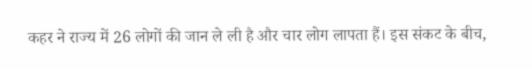कहर ने राज्य में 26 लोगों की जान ले ली है और चार लोग लापता हैं। इस संकट के बीच,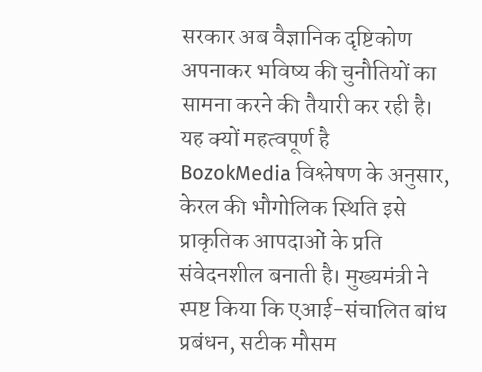सरकार अब वैज्ञानिक दृष्टिकोण अपनाकर भविष्य की चुनौतियों का सामना करने की तैयारी कर रही है।
यह क्यों महत्वपूर्ण है
BozokMedia विश्लेषण के अनुसार, केरल की भौगोलिक स्थिति इसे प्राकृतिक आपदाओं के प्रति संवेदनशील बनाती है। मुख्यमंत्री ने स्पष्ट किया कि एआई-संचालित बांध प्रबंधन, सटीक मौसम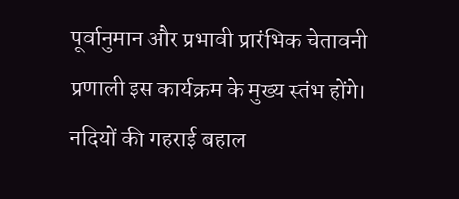पूर्वानुमान और प्रभावी प्रारंभिक चेतावनी प्रणाली इस कार्यक्रम के मुख्य स्तंभ होंगे। नदियों की गहराई बहाल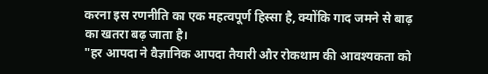करना इस रणनीति का एक महत्वपूर्ण हिस्सा है, क्योंकि गाद जमने से बाढ़ का खतरा बढ़ जाता है।
"हर आपदा ने वैज्ञानिक आपदा तैयारी और रोकथाम की आवश्यकता को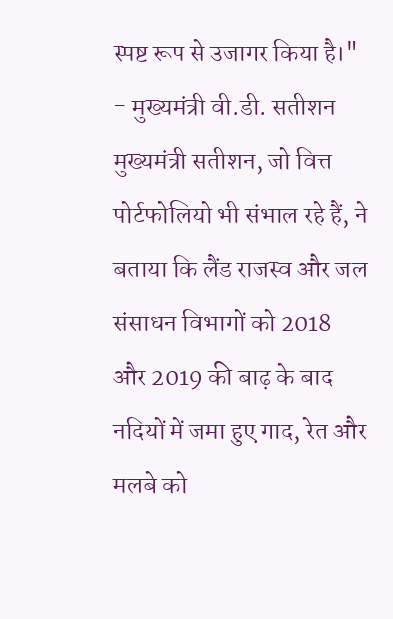स्पष्ट रूप से उजागर किया है।" - मुख्यमंत्री वी.डी. सतीशन
मुख्यमंत्री सतीशन, जो वित्त पोर्टफोलियो भी संभाल रहे हैं, ने बताया कि लैंड राजस्व और जल संसाधन विभागों को 2018 और 2019 की बाढ़ के बाद नदियों में जमा हुए गाद, रेत और मलबे को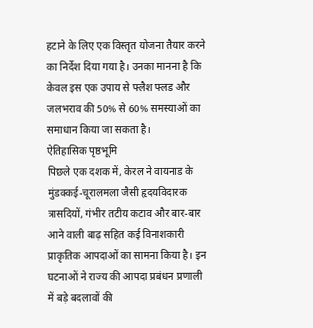हटाने के लिए एक विस्तृत योजना तैयार करने का निर्देश दिया गया है। उनका मानना है कि केवल इस एक उपाय से फ्लैश फ्लड और जलभराव की 50% से 60% समस्याओं का समाधान किया जा सकता है।
ऐतिहासिक पृष्ठभूमि
पिछले एक दशक में, केरल ने वायनाड के मुंडक्कई-चूरालमला जैसी हृदयविदारक त्रासदियों, गंभीर तटीय कटाव और बार-बार आने वाली बाढ़ सहित कई विनाशकारी प्राकृतिक आपदाओं का सामना किया है। इन घटनाओं ने राज्य की आपदा प्रबंधन प्रणाली में बड़े बदलावों की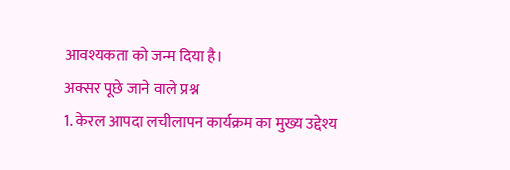आवश्यकता को जन्म दिया है।
अक्सर पूछे जाने वाले प्रश्न
1. केरल आपदा लचीलापन कार्यक्रम का मुख्य उद्देश्य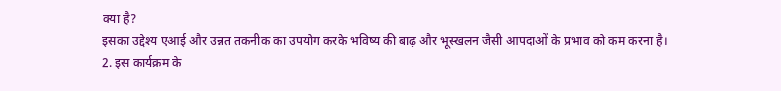क्या है?
इसका उद्देश्य एआई और उन्नत तकनीक का उपयोग करके भविष्य की बाढ़ और भूस्खलन जैसी आपदाओं के प्रभाव को कम करना है।
2. इस कार्यक्रम के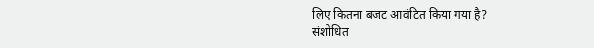लिए कितना बजट आवंटित किया गया है?
संशोधित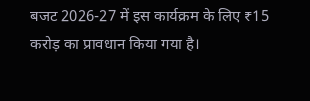बजट 2026-27 में इस कार्यक्रम के लिए ₹15 करोड़ का प्रावधान किया गया है।